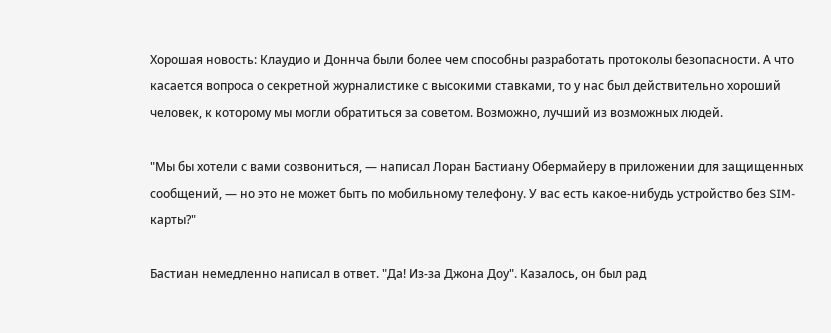Хорошая новость: Клаудио и Доннча были более чем способны разработать протоколы безопасности. А что касается вопроса о секретной журналистике с высокими ставками, то у нас был действительно хороший человек, к которому мы могли обратиться за советом. Возможно, лучший из возможных людей.

"Мы бы хотели с вами созвониться, — написал Лоран Бастиану Обермайеру в приложении для защищенных сообщений, — но это не может быть по мобильному телефону. У вас есть какое-нибудь устройство без SIM-карты?"

Бастиан немедленно написал в ответ. "Да! Из-за Джона Доу". Казалось, он был рад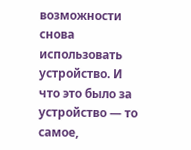возможности снова использовать устройство. И что это было за устройство — то самое,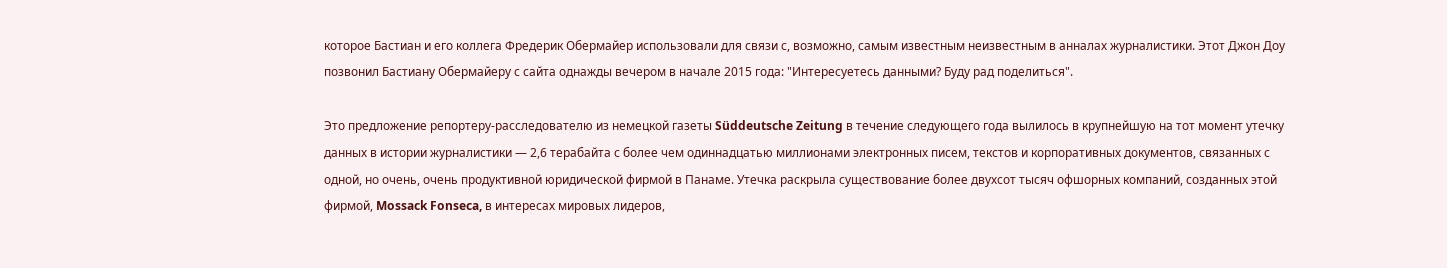которое Бастиан и его коллега Фредерик Обермайер использовали для связи с, возможно, самым известным неизвестным в анналах журналистики. Этот Джон Доу позвонил Бастиану Обермайеру с сайта однажды вечером в начале 2015 года: "Интересуетесь данными? Буду рад поделиться".

Это предложение репортеру-расследователю из немецкой газеты Süddeutsche Zeitung в течение следующего года вылилось в крупнейшую на тот момент утечку данных в истории журналистики — 2,6 терабайта с более чем одиннадцатью миллионами электронных писем, текстов и корпоративных документов, связанных с одной, но очень, очень продуктивной юридической фирмой в Панаме. Утечка раскрыла существование более двухсот тысяч офшорных компаний, созданных этой фирмой, Mossack Fonseca, в интересах мировых лидеров,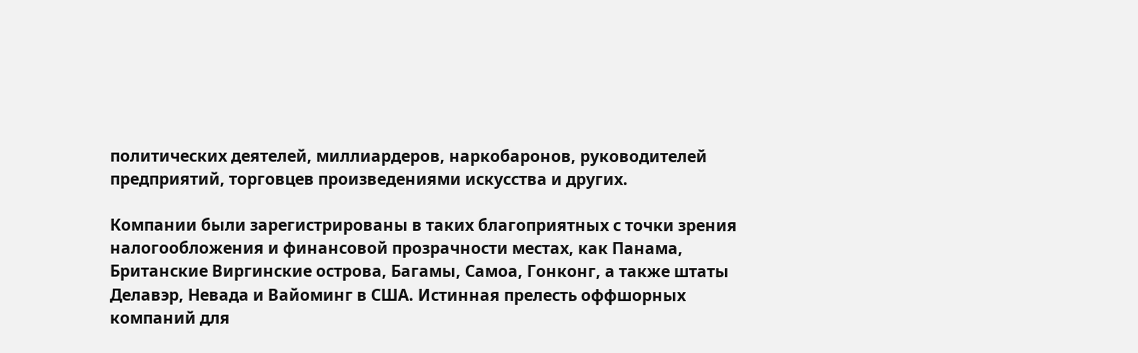политических деятелей, миллиардеров, наркобаронов, руководителей предприятий, торговцев произведениями искусства и других.

Компании были зарегистрированы в таких благоприятных с точки зрения налогообложения и финансовой прозрачности местах, как Панама, Британские Виргинские острова, Багамы, Самоа, Гонконг, а также штаты Делавэр, Невада и Вайоминг в США. Истинная прелесть оффшорных компаний для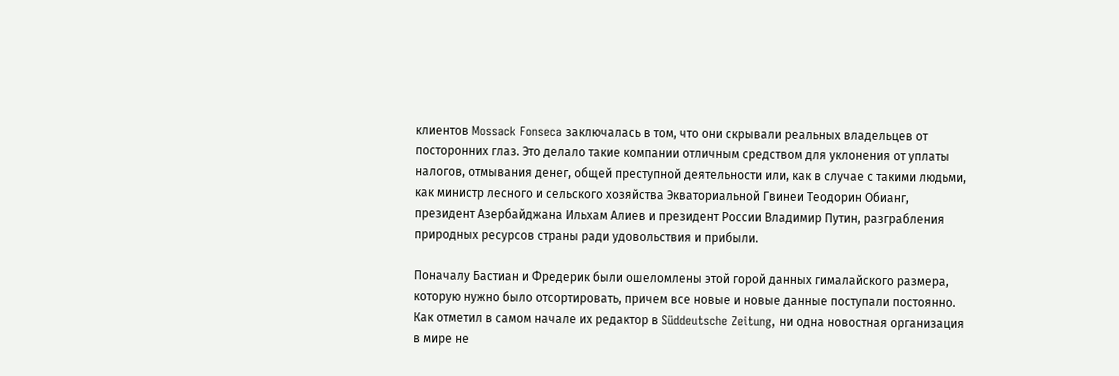клиентов Mossack Fonseca заключалась в том, что они скрывали реальных владельцев от посторонних глаз. Это делало такие компании отличным средством для уклонения от уплаты налогов, отмывания денег, общей преступной деятельности или, как в случае с такими людьми, как министр лесного и сельского хозяйства Экваториальной Гвинеи Теодорин Обианг, президент Азербайджана Ильхам Алиев и президент России Владимир Путин, разграбления природных ресурсов страны ради удовольствия и прибыли.

Поначалу Бастиан и Фредерик были ошеломлены этой горой данных гималайского размера, которую нужно было отсортировать, причем все новые и новые данные поступали постоянно. Как отметил в самом начале их редактор в Süddeutsche Zeitung, ни одна новостная организация в мире не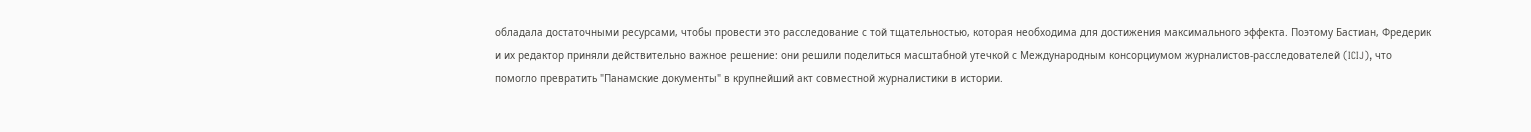обладала достаточными ресурсами, чтобы провести это расследование с той тщательностью, которая необходима для достижения максимального эффекта. Поэтому Бастиан, Фредерик и их редактор приняли действительно важное решение: они решили поделиться масштабной утечкой с Международным консорциумом журналистов-расследователей (ICIJ), что помогло превратить "Панамские документы" в крупнейший акт совместной журналистики в истории.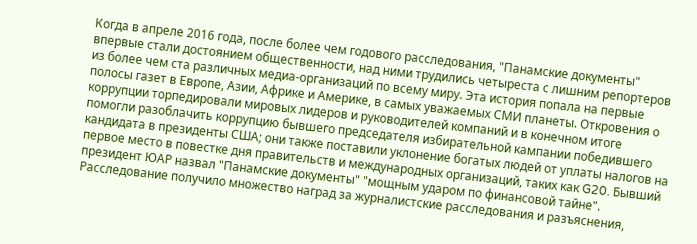Когда в апреле 2016 года, после более чем годового расследования, "Панамские документы" впервые стали достоянием общественности, над ними трудились четыреста с лишним репортеров из более чем ста различных медиа-организаций по всему миру. Эта история попала на первые полосы газет в Европе, Азии, Африке и Америке, в самых уважаемых СМИ планеты. Откровения о коррупции торпедировали мировых лидеров и руководителей компаний и в конечном итоге помогли разоблачить коррупцию бывшего председателя избирательной кампании победившего кандидата в президенты США; они также поставили уклонение богатых людей от уплаты налогов на первое место в повестке дня правительств и международных организаций, таких как G20. Бывший президент ЮАР назвал "Панамские документы" "мощным ударом по финансовой тайне". Расследование получило множество наград за журналистские расследования и разъяснения,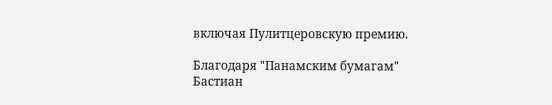включая Пулитцеровскую премию.

Благодаря "Панамским бумагам" Бастиан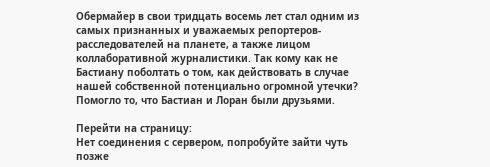Обермайер в свои тридцать восемь лет стал одним из самых признанных и уважаемых репортеров-расследователей на планете, а также лицом коллаборативной журналистики. Так кому как не Бастиану поболтать о том, как действовать в случае нашей собственной потенциально огромной утечки? Помогло то, что Бастиан и Лоран были друзьями.

Перейти на страницу:
Нет соединения с сервером, попробуйте зайти чуть позже